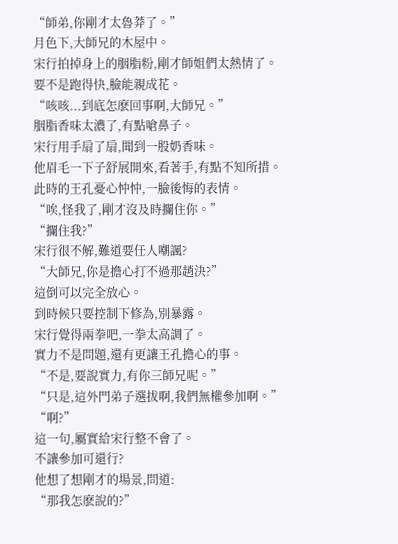“師弟,你剛才太魯莽了。”
月色下,大師兄的木屋中。
宋行拍掉身上的胭脂粉,剛才師姐們太熱情了。
要不是跑得快,臉能親成花。
“咳咳...到底怎麽回事啊,大師兄。”
胭脂香味太濃了,有點嗆鼻子。
宋行用手扇了扇,聞到一股奶香味。
他眉毛一下子舒展開來,看著手,有點不知所措。
此時的王孔憂心忡忡,一臉後悔的表情。
“唉,怪我了,剛才沒及時攔住你。”
“攔住我?”
宋行很不解,難道要任人嘲諷?
“大師兄,你是擔心打不過那趙決?”
這倒可以完全放心。
到時候只要控制下修為,別暴露。
宋行覺得兩拳吧,一拳太高調了。
實力不是問題,還有更讓王孔擔心的事。
“不是,要說實力,有你三師兄呢。”
“只是,這外門弟子選拔啊,我們無權參加啊。”
“啊?”
這一句,屬實給宋行整不會了。
不讓參加可還行?
他想了想剛才的場景,問道:
“那我怎麽說的?”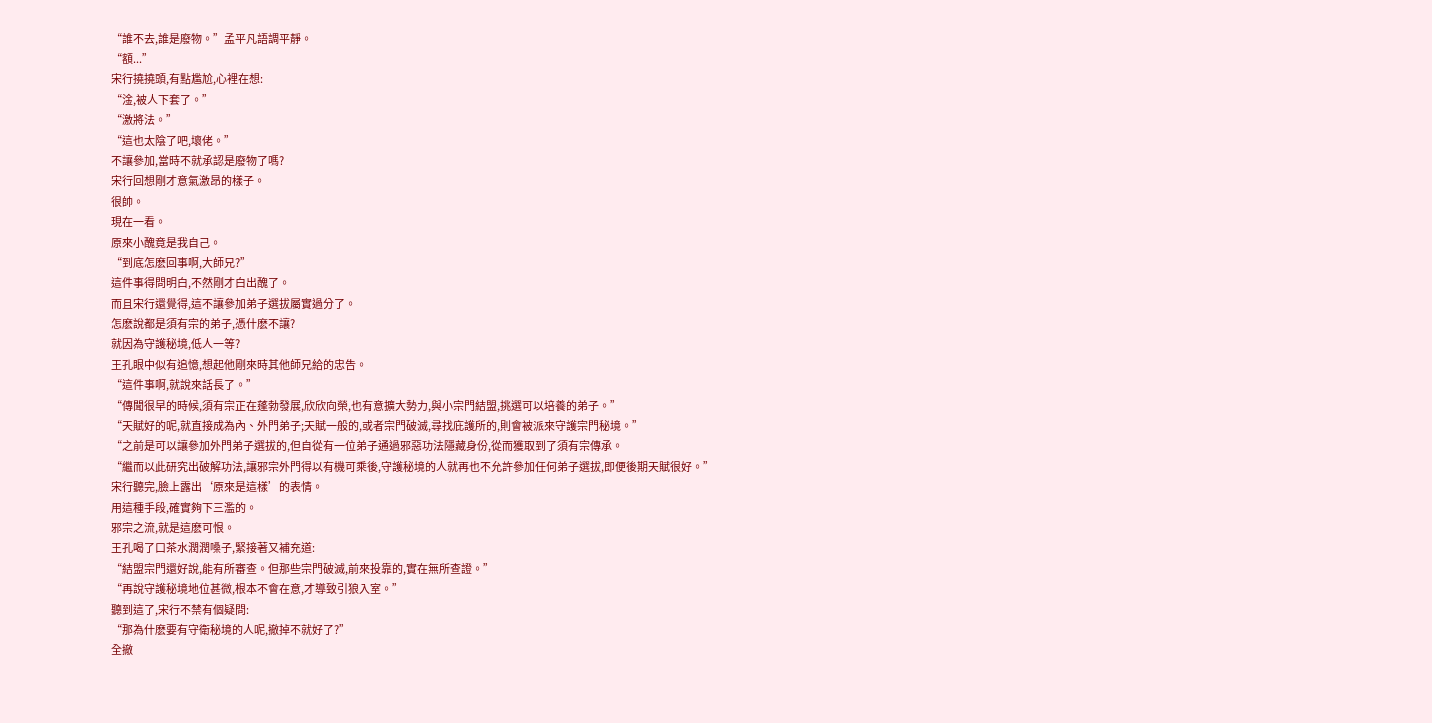“誰不去,誰是廢物。”孟平凡語調平靜。
“額...”
宋行撓撓頭,有點尷尬,心裡在想:
“淦,被人下套了。”
“激將法。”
“這也太陰了吧,壞佬。”
不讓參加,當時不就承認是廢物了嗎?
宋行回想剛才意氣激昂的樣子。
很帥。
現在一看。
原來小醜竟是我自己。
“到底怎麽回事啊,大師兄?”
這件事得問明白,不然剛才白出醜了。
而且宋行還覺得,這不讓參加弟子選拔屬實過分了。
怎麽說都是須有宗的弟子,憑什麽不讓?
就因為守護秘境,低人一等?
王孔眼中似有追憶,想起他剛來時其他師兄給的忠告。
“這件事啊,就說來話長了。”
“傳聞很早的時候,須有宗正在蓬勃發展,欣欣向榮,也有意擴大勢力,與小宗門結盟,挑選可以培養的弟子。”
“天賦好的呢,就直接成為內、外門弟子;天賦一般的,或者宗門破滅,尋找庇護所的,則會被派來守護宗門秘境。”
“之前是可以讓參加外門弟子選拔的,但自從有一位弟子通過邪惡功法隱藏身份,從而獲取到了須有宗傳承。
“繼而以此研究出破解功法,讓邪宗外門得以有機可乘後,守護秘境的人就再也不允許參加任何弟子選拔,即便後期天賦很好。”
宋行聽完,臉上露出‘原來是這樣’的表情。
用這種手段,確實夠下三濫的。
邪宗之流,就是這麽可恨。
王孔喝了口茶水潤潤嗓子,緊接著又補充道:
“結盟宗門還好說,能有所審查。但那些宗門破滅,前來投靠的,實在無所查證。”
“再說守護秘境地位甚微,根本不會在意,才導致引狼入室。”
聽到這了,宋行不禁有個疑問:
“那為什麽要有守衛秘境的人呢,撤掉不就好了?”
全撤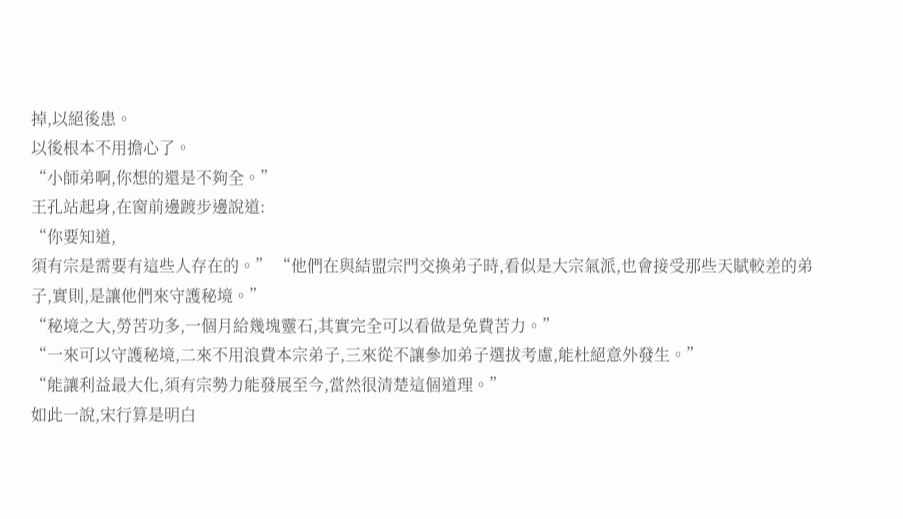掉,以絕後患。
以後根本不用擔心了。
“小師弟啊,你想的還是不夠全。”
王孔站起身,在窗前邊踱步邊說道:
“你要知道,
須有宗是需要有這些人存在的。” “他們在與結盟宗門交換弟子時,看似是大宗氣派,也會接受那些天賦較差的弟子,實則,是讓他們來守護秘境。”
“秘境之大,勞苦功多,一個月給幾塊靈石,其實完全可以看做是免費苦力。”
“一來可以守護秘境,二來不用浪費本宗弟子,三來從不讓參加弟子選拔考慮,能杜絕意外發生。”
“能讓利益最大化,須有宗勢力能發展至今,當然很清楚這個道理。”
如此一說,宋行算是明白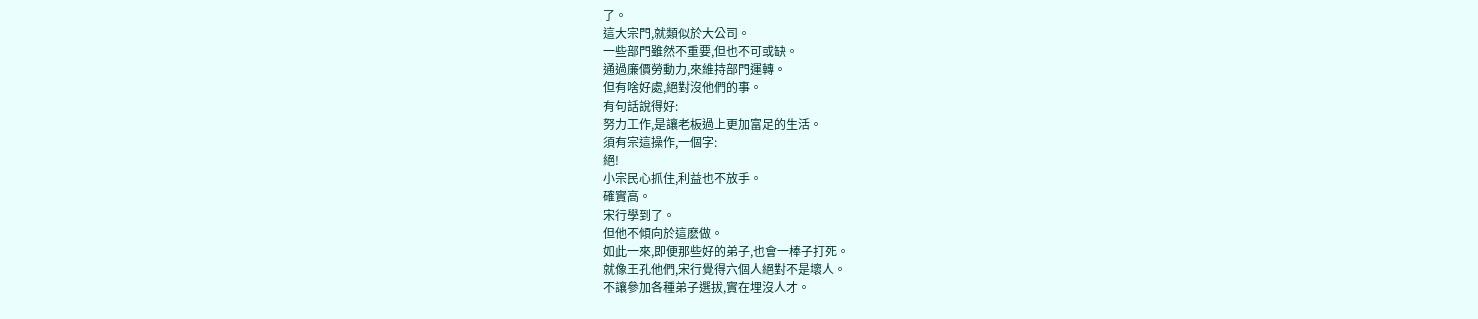了。
這大宗門,就類似於大公司。
一些部門雖然不重要,但也不可或缺。
通過廉價勞動力,來維持部門運轉。
但有啥好處,絕對沒他們的事。
有句話說得好:
努力工作,是讓老板過上更加富足的生活。
須有宗這操作,一個字:
絕!
小宗民心抓住,利益也不放手。
確實高。
宋行學到了。
但他不傾向於這麽做。
如此一來,即便那些好的弟子,也會一棒子打死。
就像王孔他們,宋行覺得六個人絕對不是壞人。
不讓參加各種弟子選拔,實在埋沒人才。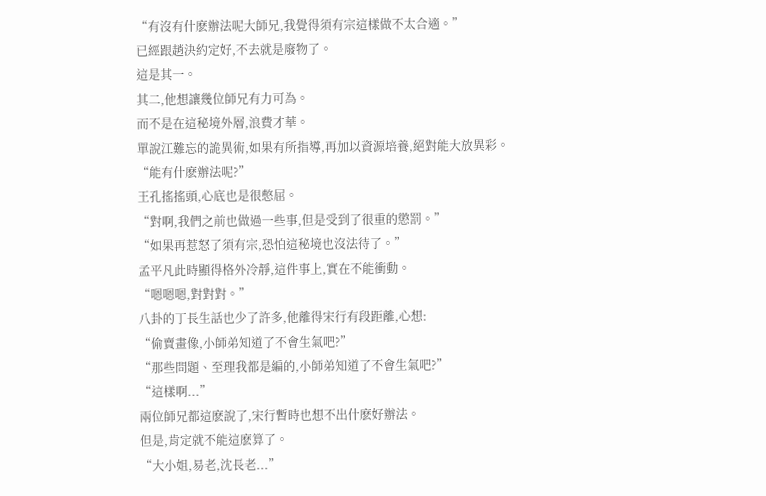“有沒有什麽辦法呢大師兄,我覺得須有宗這樣做不太合適。”
已經跟趙決約定好,不去就是廢物了。
這是其一。
其二,他想讓幾位師兄有力可為。
而不是在這秘境外層,浪費才華。
單說江難忘的詭異術,如果有所指導,再加以資源培養,絕對能大放異彩。
“能有什麽辦法呢?”
王孔搖搖頭,心底也是很憋屈。
“對啊,我們之前也做過一些事,但是受到了很重的懲罰。”
“如果再惹怒了須有宗,恐怕這秘境也沒法待了。”
孟平凡此時顯得格外冷靜,這件事上,實在不能衝動。
“嗯嗯嗯,對對對。”
八卦的丁長生話也少了許多,他離得宋行有段距離,心想:
“偷賣畫像,小師弟知道了不會生氣吧?”
“那些問題、至理我都是編的,小師弟知道了不會生氣吧?”
“這樣啊...”
兩位師兄都這麽說了,宋行暫時也想不出什麽好辦法。
但是,肯定就不能這麽算了。
“大小姐,易老,沈長老...”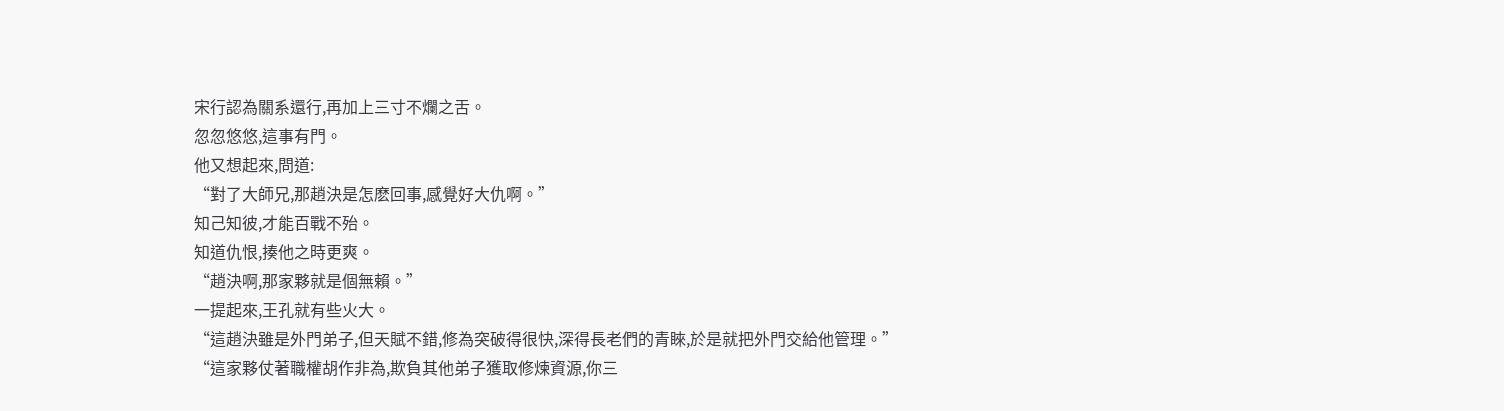宋行認為關系還行,再加上三寸不爛之舌。
忽忽悠悠,這事有門。
他又想起來,問道:
“對了大師兄,那趙決是怎麽回事,感覺好大仇啊。”
知己知彼,才能百戰不殆。
知道仇恨,揍他之時更爽。
“趙決啊,那家夥就是個無賴。”
一提起來,王孔就有些火大。
“這趙決雖是外門弟子,但天賦不錯,修為突破得很快,深得長老們的青睞,於是就把外門交給他管理。”
“這家夥仗著職權胡作非為,欺負其他弟子獲取修煉資源,你三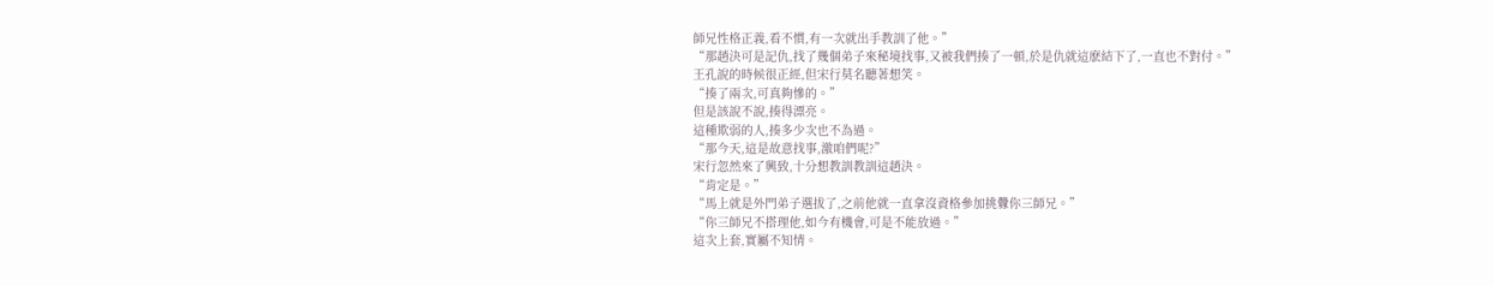師兄性格正義,看不慣,有一次就出手教訓了他。”
“那趙決可是記仇,找了幾個弟子來秘境找事,又被我們揍了一頓,於是仇就這麽結下了,一直也不對付。”
王孔說的時候很正經,但宋行莫名聽著想笑。
“揍了兩次,可真夠慘的。”
但是該說不說,揍得漂亮。
這種欺弱的人,揍多少次也不為過。
“那今天,這是故意找事,激咱們呢?”
宋行忽然來了興致,十分想教訓教訓這趙決。
“肯定是。”
“馬上就是外門弟子選拔了,之前他就一直拿沒資格參加挑釁你三師兄。”
“你三師兄不搭理他,如今有機會,可是不能放過。”
這次上套,實屬不知情。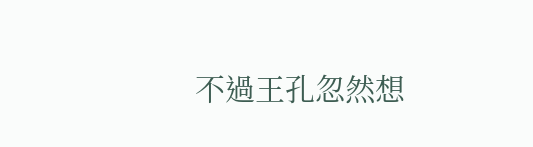不過王孔忽然想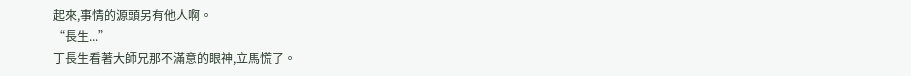起來,事情的源頭另有他人啊。
“長生...”
丁長生看著大師兄那不滿意的眼神,立馬慌了。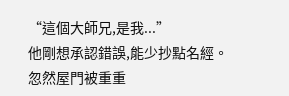“這個大師兄,是我...”
他剛想承認錯誤,能少抄點名經。
忽然屋門被重重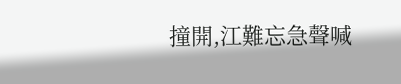撞開,江難忘急聲喊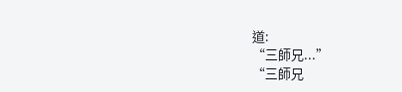道:
“三師兄...”
“三師兄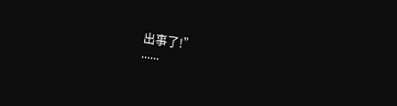出事了!”
......